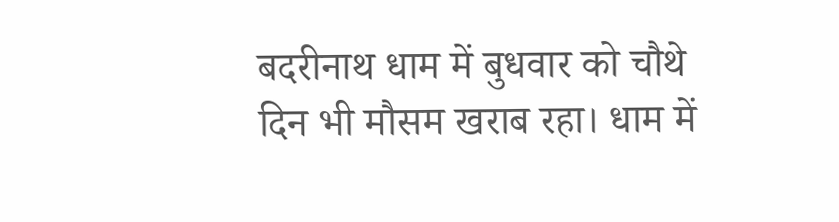बदरीनाथ धाम में बुधवार को चौथे दिन भी मौसम खराब रहा। धाम में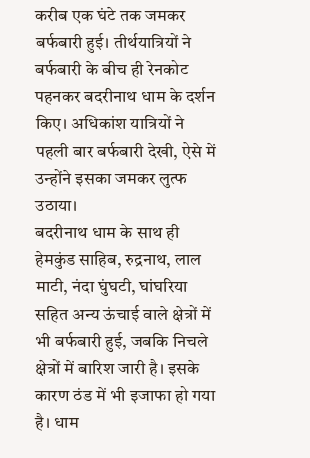करीब एक घंटे तक जमकर बर्फबारी हुई। तीर्थयात्रियों ने बर्फबारी के बीच ही रेनकोट पहनकर बदरीनाथ धाम के दर्शन किए। अधिकांश यात्रियों ने पहली बार बर्फबारी देखी, ऐसे में उन्होंने इसका जमकर लुत्फ उठाया।
बदरीनाथ धाम के साथ ही हेमकुंड साहिब, रुद्रनाथ, लाल माटी, नंदा घुंघटी, घांघरिया सहित अन्य ऊंचाई वाले क्षेत्रों में भी बर्फबारी हुई, जबकि निचले क्षेत्रों में बारिश जारी है। इसके कारण ठंड में भी इजाफा हो गया है। धाम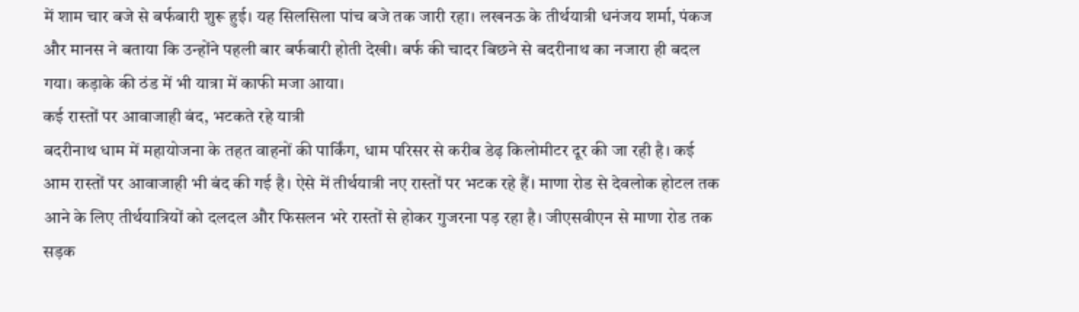में शाम चार बजे से बर्फबारी शुरू हुई। यह सिलसिला पांच बजे तक जारी रहा। लखनऊ के तीर्थयात्री धनंजय शर्मा, पंकज और मानस ने बताया कि उन्होंने पहली बार बर्फबारी होती देखी। बर्फ की चादर बिछने से बदरीनाथ का नजारा ही बदल गया। कड़ाके की ठंड में भी यात्रा में काफी मजा आया।
कई रास्तों पर आवाजाही बंद, भटकते रहे यात्री
बदरीनाथ धाम में महायोजना के तहत वाहनों की पार्किंग, धाम परिसर से करीब डेढ़ किलोमीटर दूर की जा रही है। कई आम रास्तों पर आवाजाही भी बंद की गई है। ऐसे में तीर्थयात्री नए रास्तों पर भटक रहे हैं। माणा रोड से देवलोक होटल तक आने के लिए तीर्थयात्रियों को दलदल और फिसलन भरे रास्तों से होकर गुजरना पड़ रहा है। जीएसवीएन से माणा रोड तक सड़क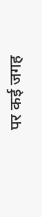पर कई जगह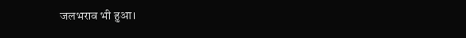जलभराव भी हुआ।